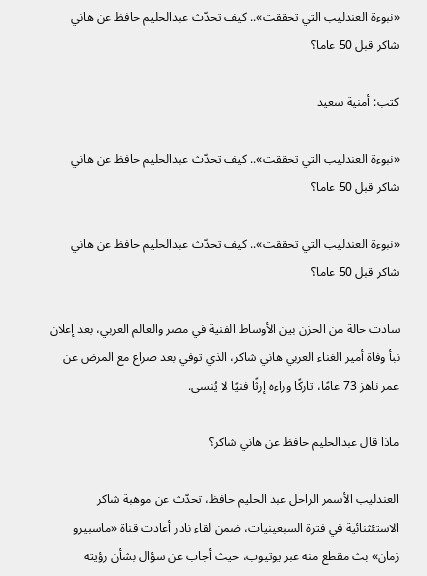«نبوءة العندليب التي تحققت».. كيف تحدّث عبدالحليم حافظ عن هاني شاكر قبل 50 عاما؟

كتب: أمنية سعيد

«نبوءة العندليب التي تحققت».. كيف تحدّث عبدالحليم حافظ عن هاني شاكر قبل 50 عاما؟

«نبوءة العندليب التي تحققت».. كيف تحدّث عبدالحليم حافظ عن هاني شاكر قبل 50 عاما؟

سادت حالة من الحزن بين الأوساط الفنية في مصر والعالم العربي، بعد إعلان نبأ وفاة أمير الغناء العربي هاني شاكر، الذي توفي بعد صراع مع المرض عن عمر ناهز 73 عامًا، تاركًا وراءه إرثًا فنيًا لا يُنسى.

ماذا قال عبدالحليم حافظ عن هاني شاكر؟

العندليب الأسمر الراحل عبد الحليم حافظ، تحدّث عن موهبة شاكر الاستئثنائية في فترة السبعينيات، ضمن لقاء نادر أعادت قناة «ماسبيرو زمان» بث مقطع منه عبر يوتيوب، حيث أجاب عن سؤال بشأن رؤيته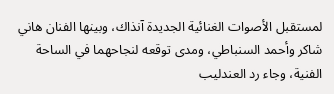لمستقبل الأصوات الغنائية الجديدة آنذاك، وبينها الفنان هاني شاكر وأحمد السنباطي، ومدى توقعه لنجاحهما في الساحة الفنية، وجاء رد العندليب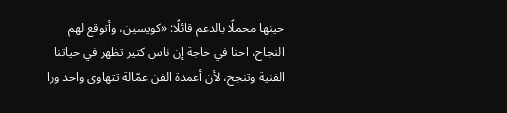حينها محملًا بالدعم قائلًا: «كويسين، وأتوقع لهم النجاح، احنا في حاجة إن ناس كتير تظهر في حياتنا الفنية وتنجح، لأن أعمدة الفن عمّالة تتهاوى واحد ورا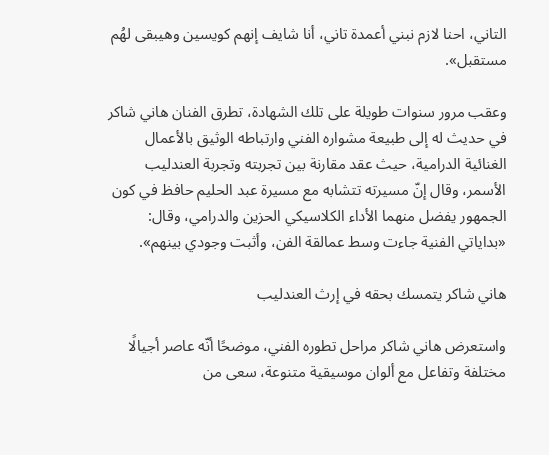التاني، احنا لازم نبني أعمدة تاني، أنا شايف إنهم كويسين وهيبقى لهُم مستقبل».

وعقب مرور سنوات طويلة على تلك الشهادة، تطرق الفنان هاني شاكر في حديث له إلى طبيعة مشواره الفني وارتباطه الوثيق بالأعمال الغنائية الدرامية، حيث عقد مقارنة بين تجربته وتجربة العندليب الأسمر، وقال إنّ مسيرته تتشابه مع مسيرة عبد الحليم حافظ في كون الجمهور يفضل منهما الأداء الكلاسيكي الحزين والدرامي، وقال: «بداياتي الفنية جاءت وسط عمالقة الفن، وأثبت وجودي بينهم».

هاني شاكر يتمسك بحقه في إرث العندليب

واستعرض هاني شاكر مراحل تطوره الفني، موضحًا أنّه عاصر أجيالًا مختلفة وتفاعل مع ألوان موسيقية متنوعة، سعى من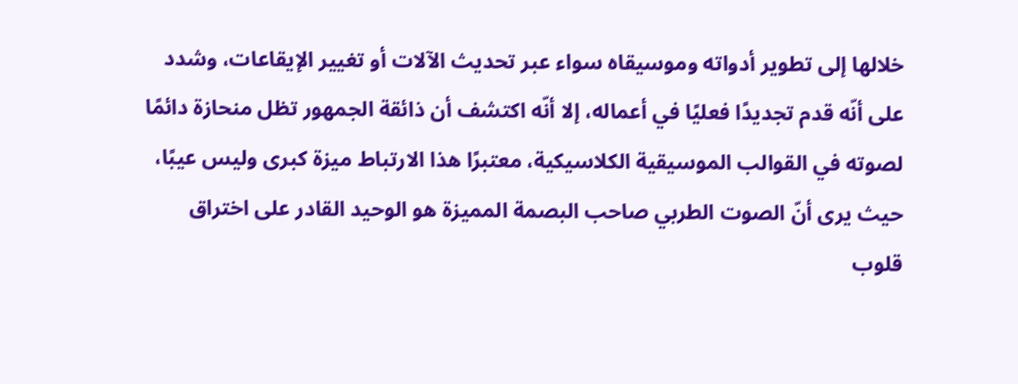خلالها إلى تطوير أدواته وموسيقاه سواء عبر تحديث الآلات أو تغيير الإيقاعات، وشدد على أنّه قدم تجديدًا فعليًا في أعماله، إلا أنّه اكتشف أن ذائقة الجمهور تظل منحازة دائمًا لصوته في القوالب الموسيقية الكلاسيكية، معتبرًا هذا الارتباط ميزة كبرى وليس عيبًا، حيث يرى أنّ الصوت الطربي صاحب البصمة المميزة هو الوحيد القادر على اختراق قلوب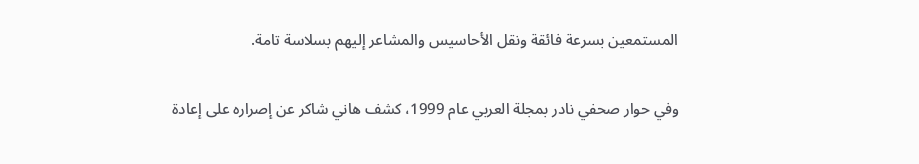المستمعين بسرعة فائقة ونقل الأحاسيس والمشاعر إليهم بسلاسة تامة.

وفي حوار صحفي نادر بمجلة العربي عام 1999، كشف هاني شاكر عن إصراره على إعادة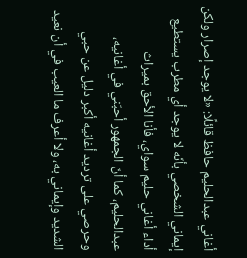أغاني عبدالحليم حافظ قائلًا: «لا يوجد إصرار ولكن إيماني الشخصي بأنّه لا يوجد أي مطرب يستطيع أداء أغاني حليم سواي، فأنا الأحق بميراث عبدالحليم، كما أنّ الجمهور أحبّني في أغانيه، وحرصي على ترديد أغانيه أكبر دليل عن حبي الشديد وإيماني به، ولا أعرف ما العيب في أن نعيد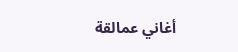أغاني عمالقة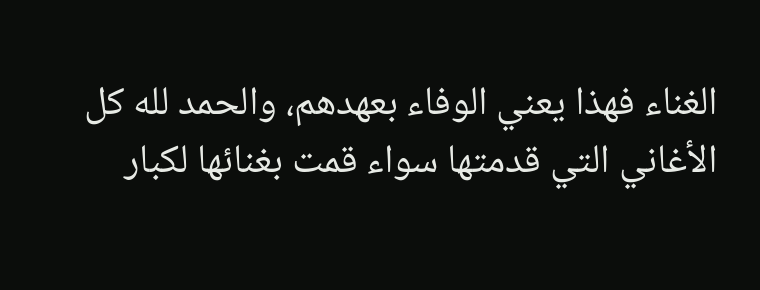الغناء فهذا يعني الوفاء بعهدهم، والحمد لله كل الأغاني التي قدمتها سواء قمت بغنائها لكبار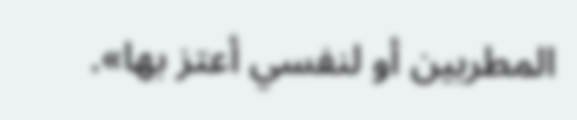المطربين أو لنفسي أعتز بها».